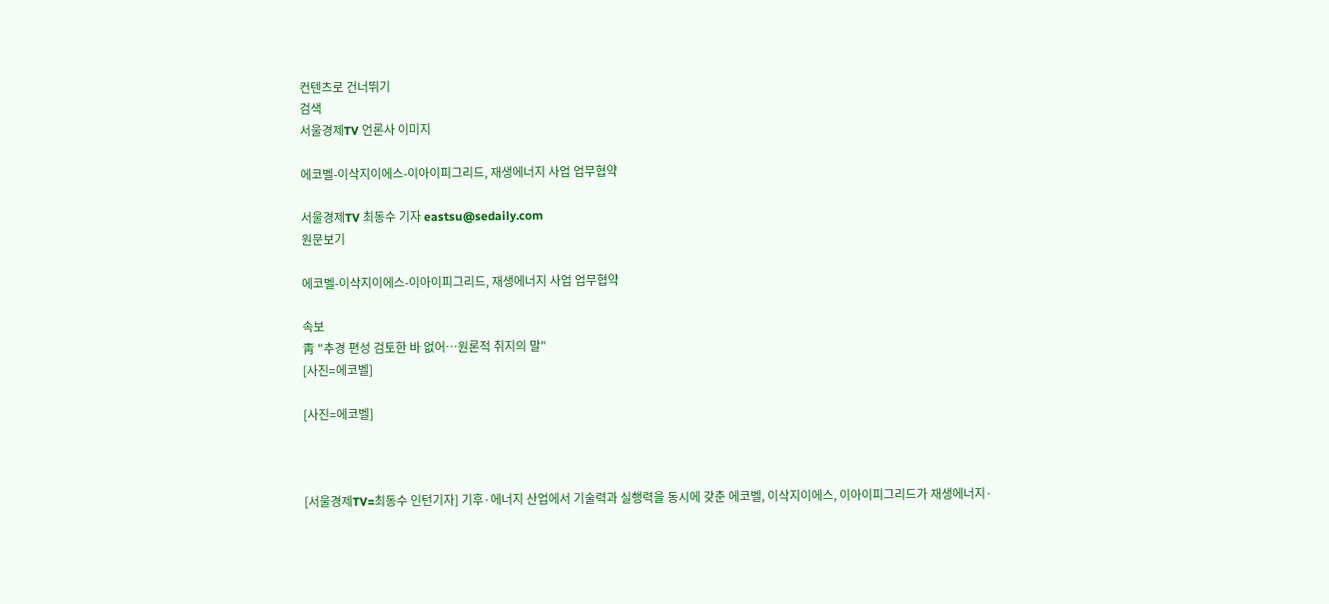컨텐츠로 건너뛰기
검색
서울경제TV 언론사 이미지

에코벨-이삭지이에스-이아이피그리드, 재생에너지 사업 업무협약

서울경제TV 최동수 기자 eastsu@sedaily.com
원문보기

에코벨-이삭지이에스-이아이피그리드, 재생에너지 사업 업무협약

속보
靑 "추경 편성 검토한 바 없어…원론적 취지의 말"
[사진=에코벨]

[사진=에코벨]



[서울경제TV=최동수 인턴기자] 기후·에너지 산업에서 기술력과 실행력을 동시에 갖춘 에코벨, 이삭지이에스, 이아이피그리드가 재생에너지·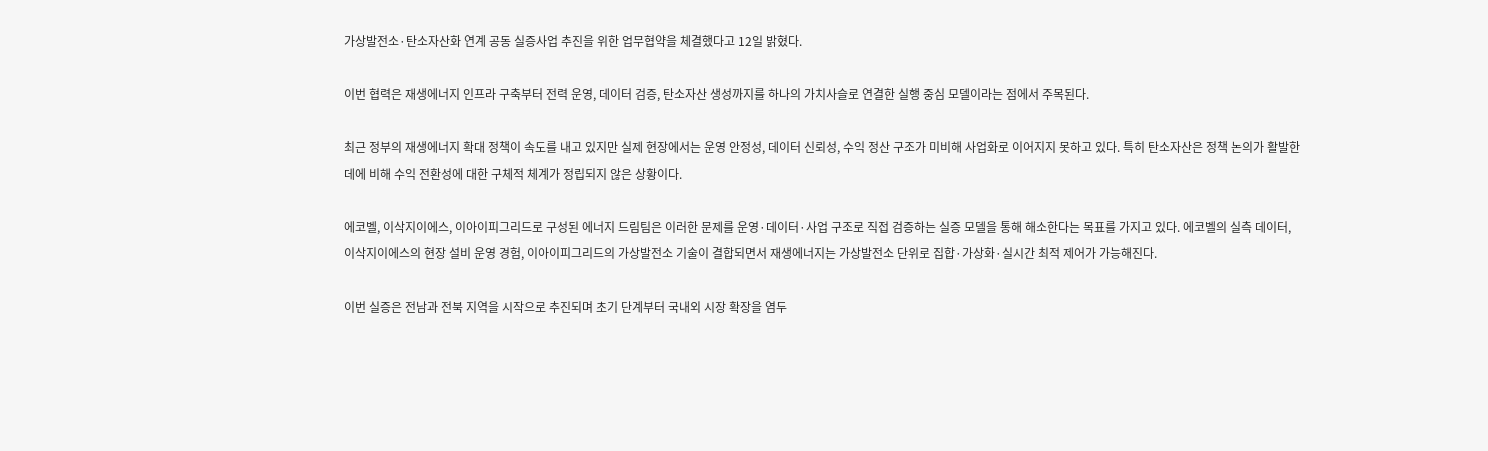가상발전소·탄소자산화 연계 공동 실증사업 추진을 위한 업무협약을 체결했다고 12일 밝혔다.

이번 협력은 재생에너지 인프라 구축부터 전력 운영, 데이터 검증, 탄소자산 생성까지를 하나의 가치사슬로 연결한 실행 중심 모델이라는 점에서 주목된다.

최근 정부의 재생에너지 확대 정책이 속도를 내고 있지만 실제 현장에서는 운영 안정성, 데이터 신뢰성, 수익 정산 구조가 미비해 사업화로 이어지지 못하고 있다. 특히 탄소자산은 정책 논의가 활발한 데에 비해 수익 전환성에 대한 구체적 체계가 정립되지 않은 상황이다.

에코벨, 이삭지이에스, 이아이피그리드로 구성된 에너지 드림팀은 이러한 문제를 운영·데이터·사업 구조로 직접 검증하는 실증 모델을 통해 해소한다는 목표를 가지고 있다. 에코벨의 실측 데이터, 이삭지이에스의 현장 설비 운영 경험, 이아이피그리드의 가상발전소 기술이 결합되면서 재생에너지는 가상발전소 단위로 집합·가상화·실시간 최적 제어가 가능해진다.

이번 실증은 전남과 전북 지역을 시작으로 추진되며 초기 단계부터 국내외 시장 확장을 염두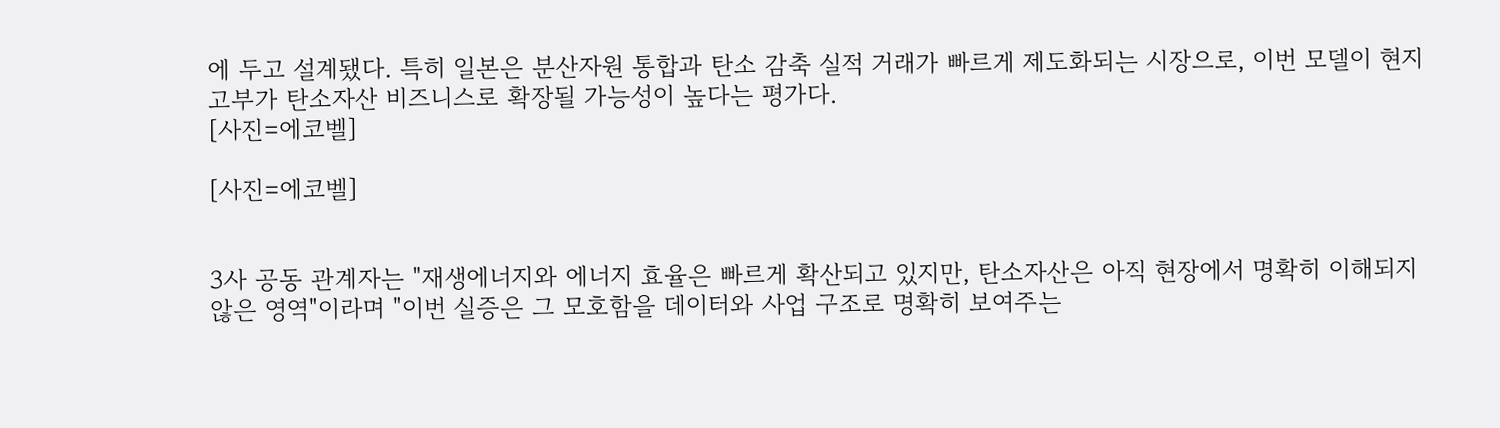에 두고 설계됐다. 특히 일본은 분산자원 통합과 탄소 감축 실적 거래가 빠르게 제도화되는 시장으로, 이번 모델이 현지 고부가 탄소자산 비즈니스로 확장될 가능성이 높다는 평가다.
[사진=에코벨]

[사진=에코벨]


3사 공동 관계자는 "재생에너지와 에너지 효율은 빠르게 확산되고 있지만, 탄소자산은 아직 현장에서 명확히 이해되지 않은 영역"이라며 "이번 실증은 그 모호함을 데이터와 사업 구조로 명확히 보여주는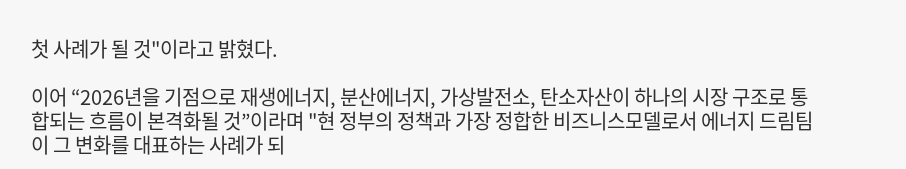첫 사례가 될 것"이라고 밝혔다.

이어 “2026년을 기점으로 재생에너지, 분산에너지, 가상발전소, 탄소자산이 하나의 시장 구조로 통합되는 흐름이 본격화될 것”이라며 "현 정부의 정책과 가장 정합한 비즈니스모델로서 에너지 드림팀이 그 변화를 대표하는 사례가 되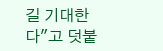길 기대한다"고 덧붙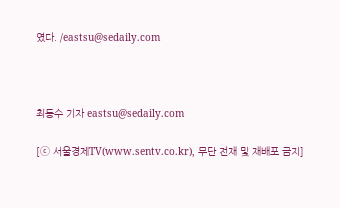였다. /eastsu@sedaily.com



최동수 기자 eastsu@sedaily.com

[ⓒ 서울경제TV(www.sentv.co.kr), 무단 전재 및 재배포 금지]